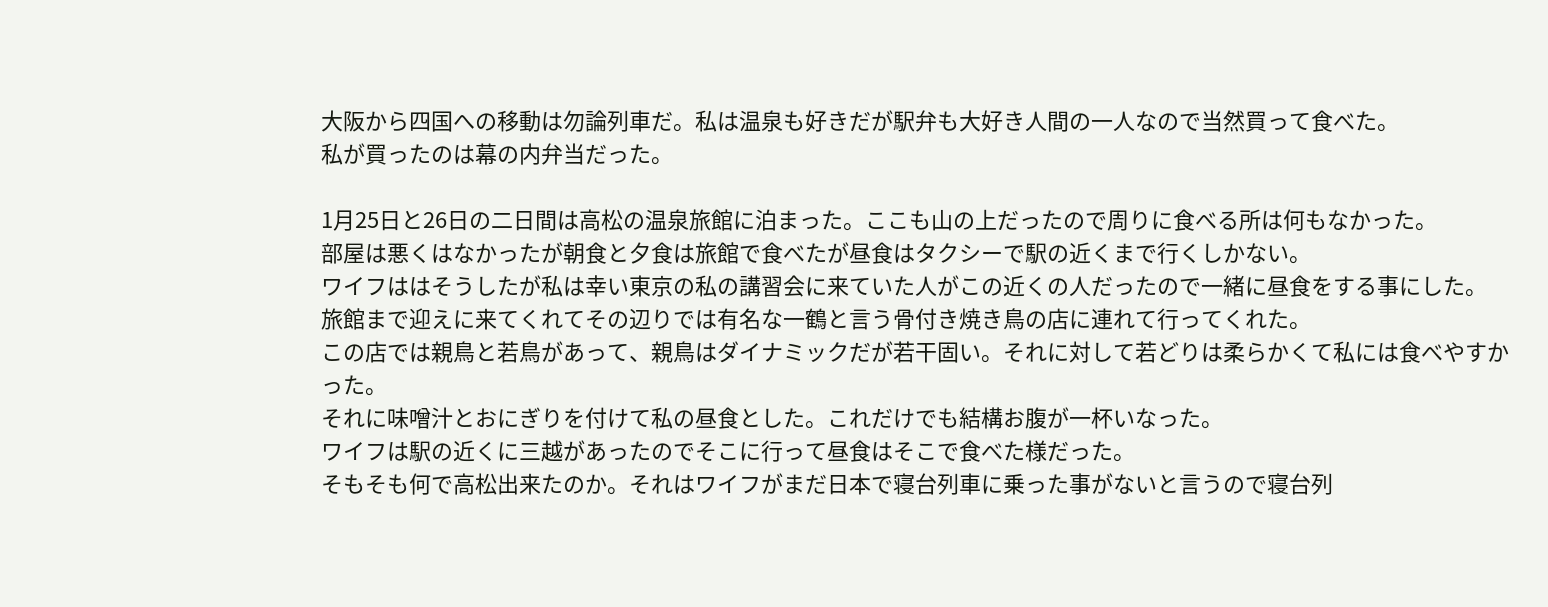大阪から四国への移動は勿論列車だ。私は温泉も好きだが駅弁も大好き人間の一人なので当然買って食べた。
私が買ったのは幕の内弁当だった。

1月25日と26日の二日間は高松の温泉旅館に泊まった。ここも山の上だったので周りに食べる所は何もなかった。
部屋は悪くはなかったが朝食と夕食は旅館で食べたが昼食はタクシーで駅の近くまで行くしかない。
ワイフははそうしたが私は幸い東京の私の講習会に来ていた人がこの近くの人だったので一緒に昼食をする事にした。
旅館まで迎えに来てくれてその辺りでは有名な一鶴と言う骨付き焼き鳥の店に連れて行ってくれた。
この店では親鳥と若鳥があって、親鳥はダイナミックだが若干固い。それに対して若どりは柔らかくて私には食べやすかった。
それに味噌汁とおにぎりを付けて私の昼食とした。これだけでも結構お腹が一杯いなった。
ワイフは駅の近くに三越があったのでそこに行って昼食はそこで食べた様だった。
そもそも何で高松出来たのか。それはワイフがまだ日本で寝台列車に乗った事がないと言うので寝台列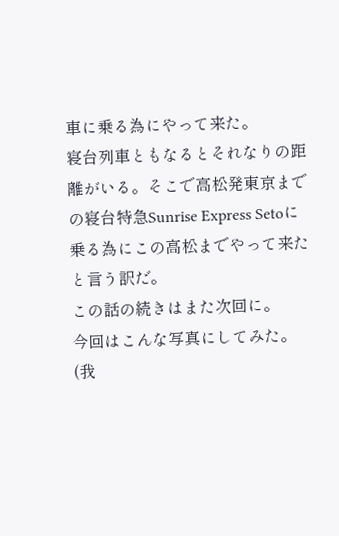車に乗る為にやって来た。
寝台列車ともなるとそれなりの距離がいる。そこで高松発東京までの寝台特急Sunrise Express Setoに乗る為にこの高松までやって来たと言う訳だ。
この話の続きはまた次回に。
今回はこんな写真にしてみた。(我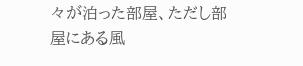々が泊った部屋、ただし部屋にある風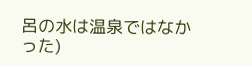呂の水は温泉ではなかった)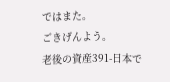ではまた。
ごきげんよう。
老後の資産391-日本で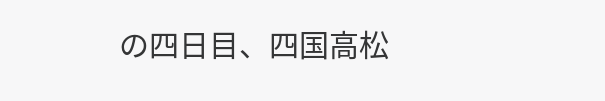の四日目、四国高松